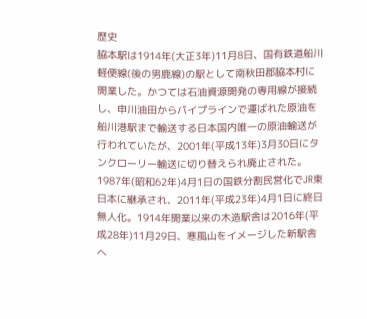歴史
脇本駅は1914年(大正3年)11月8日、国有鉄道船川軽便線(後の男鹿線)の駅として南秋田郡脇本村に開業した。かつては石油資源開発の専用線が接続し、申川油田からパイプラインで運ばれた原油を船川港駅まで輸送する日本国内唯一の原油輸送が行われていたが、2001年(平成13年)3月30日にタンクローリー輸送に切り替えられ廃止された。1987年(昭和62年)4月1日の国鉄分割民営化でJR東日本に継承され、2011年(平成23年)4月1日に終日無人化。1914年開業以来の木造駅舎は2016年(平成28年)11月29日、寒風山をイメージした新駅舎へ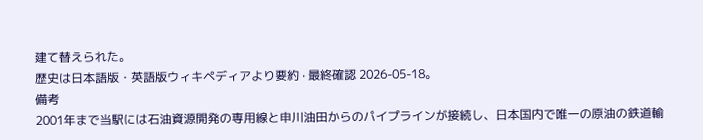建て替えられた。
歴史は日本語版・英語版ウィキペディアより要約 · 最終確認 2026-05-18。
備考
2001年まで当駅には石油資源開発の専用線と申川油田からのパイプラインが接続し、日本国内で唯一の原油の鉄道輸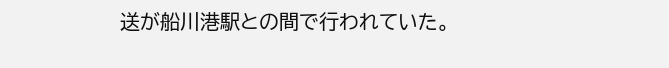送が船川港駅との間で行われていた。